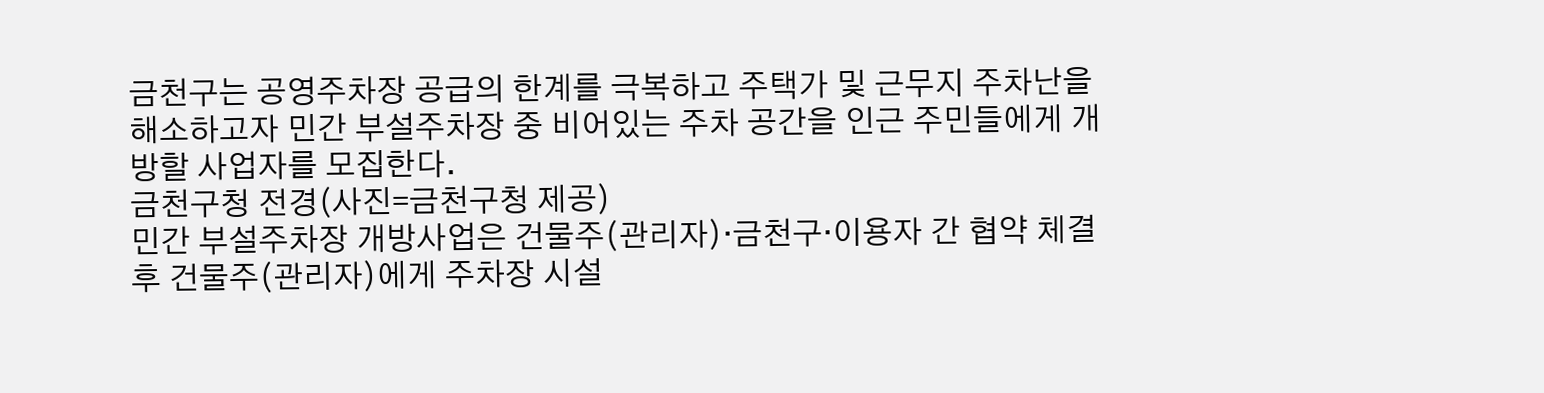금천구는 공영주차장 공급의 한계를 극복하고 주택가 및 근무지 주차난을 해소하고자 민간 부설주차장 중 비어있는 주차 공간을 인근 주민들에게 개방할 사업자를 모집한다.
금천구청 전경(사진=금천구청 제공)
민간 부설주차장 개방사업은 건물주(관리자)·금천구·이용자 간 협약 체결 후 건물주(관리자)에게 주차장 시설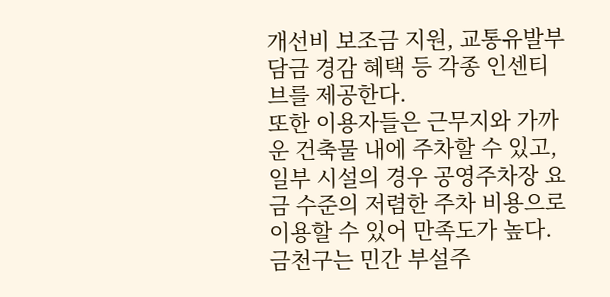개선비 보조금 지원, 교통유발부담금 경감 혜택 등 각종 인센티브를 제공한다.
또한 이용자들은 근무지와 가까운 건축물 내에 주차할 수 있고, 일부 시설의 경우 공영주차장 요금 수준의 저렴한 주차 비용으로 이용할 수 있어 만족도가 높다.
금천구는 민간 부설주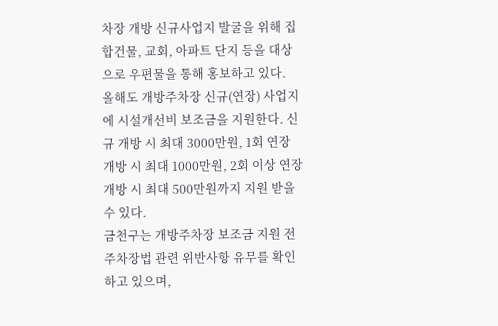차장 개방 신규사업지 발굴을 위해 집합건물, 교회, 아파트 단지 등을 대상으로 우편물을 통해 홍보하고 있다.
올해도 개방주차장 신규(연장) 사업지에 시설개선비 보조금을 지원한다. 신규 개방 시 최대 3000만원, 1회 연장 개방 시 최대 1000만원, 2회 이상 연장 개방 시 최대 500만원까지 지원 받을 수 있다.
금천구는 개방주차장 보조금 지원 전 주차장법 관련 위반사항 유무를 확인하고 있으며,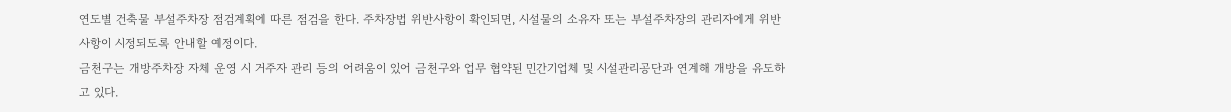연도별 건축물 부설주차장 점검계획에 따른 점검을 한다. 주차장법 위반사항이 확인되면, 시설물의 소유자 또는 부설주차장의 관리자에게 위반사항이 시정되도록 안내할 예정이다.
금천구는 개방주차장 자체 운영 시 거주자 관리 등의 어려움이 있어 금천구와 업무 협약된 민간기업체 및 시설관리공단과 연계해 개방을 유도하고 있다.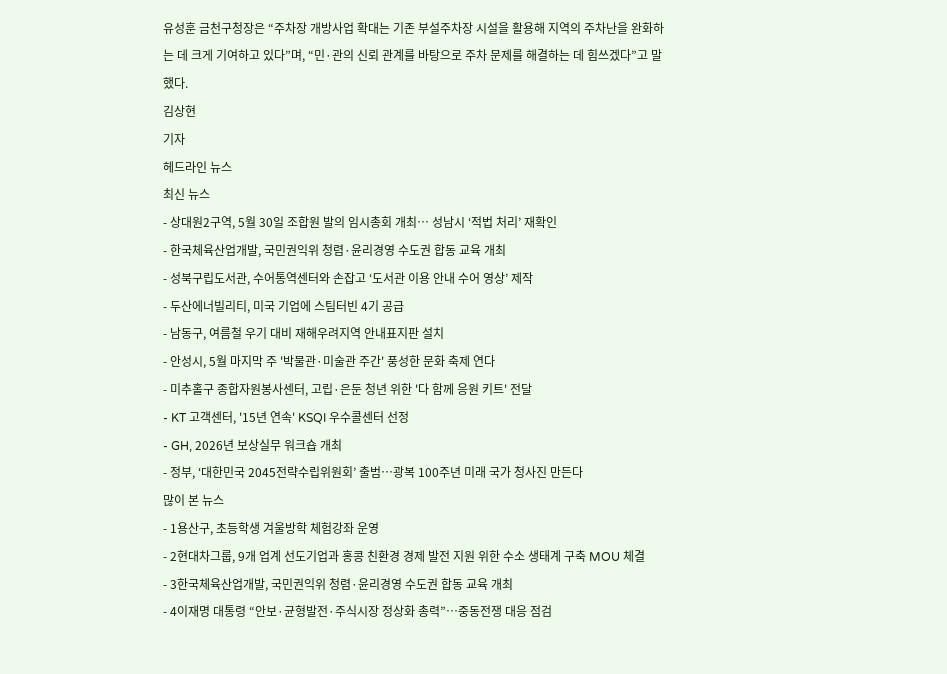유성훈 금천구청장은 “주차장 개방사업 확대는 기존 부설주차장 시설을 활용해 지역의 주차난을 완화하는 데 크게 기여하고 있다”며, “민·관의 신뢰 관계를 바탕으로 주차 문제를 해결하는 데 힘쓰겠다”고 말했다.
김상현
기자
헤드라인 뉴스
최신 뉴스
- 상대원2구역, 5월 30일 조합원 발의 임시총회 개최… 성남시 ‘적법 처리’ 재확인
- 한국체육산업개발, 국민권익위 청렴·윤리경영 수도권 합동 교육 개최
- 성북구립도서관, 수어통역센터와 손잡고 ‘도서관 이용 안내 수어 영상’ 제작
- 두산에너빌리티, 미국 기업에 스팀터빈 4기 공급
- 남동구, 여름철 우기 대비 재해우려지역 안내표지판 설치
- 안성시, 5월 마지막 주 '박물관·미술관 주간' 풍성한 문화 축제 연다
- 미추홀구 종합자원봉사센터, 고립·은둔 청년 위한 '다 함께 응원 키트' 전달
- KT 고객센터, '15년 연속' KSQI 우수콜센터 선정
- GH, 2026년 보상실무 워크숍 개최
- 정부, ‘대한민국 2045전략수립위원회’ 출범…광복 100주년 미래 국가 청사진 만든다
많이 본 뉴스
- 1용산구, 초등학생 겨울방학 체험강좌 운영
- 2현대차그룹, 9개 업계 선도기업과 홍콩 친환경 경제 발전 지원 위한 수소 생태계 구축 MOU 체결
- 3한국체육산업개발, 국민권익위 청렴·윤리경영 수도권 합동 교육 개최
- 4이재명 대통령 “안보·균형발전·주식시장 정상화 총력”…중동전쟁 대응 점검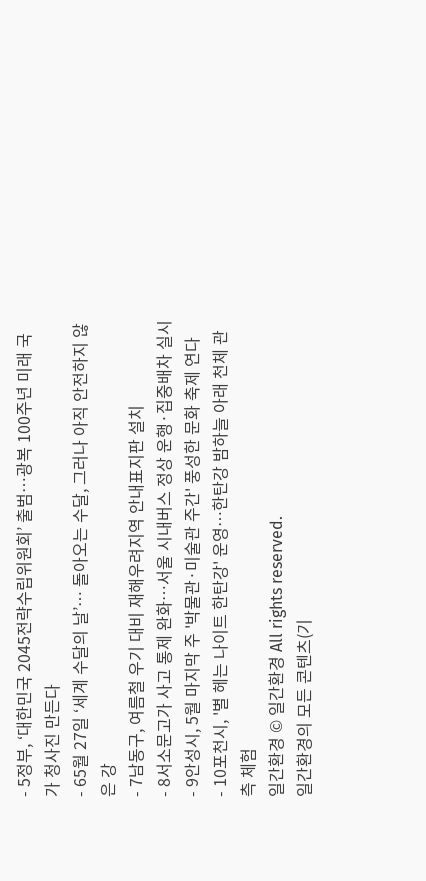- 5정부, ‘대한민국 2045전략수립위원회’ 출범…광복 100주년 미래 국가 청사진 만든다
- 65월 27일 ‘세계 수달의 날’… 돌아오는 수달, 그러나 아직 안전하지 않은 강
- 7남동구, 여름철 우기 대비 재해우려지역 안내표지판 설치
- 8서소문고가 사고 통제 완화…서울 시내버스 정상 운행·집중배차 실시
- 9안성시, 5월 마지막 주 '박물관·미술관 주간' 풍성한 문화 축제 연다
- 10포천시, '별 헤는 나이트 한탄강' 운영…한탄강 밤하늘 아래 천체 관측 체험
일간환경 © 일간환경 All rights reserved.
일간환경의 모든 콘텐츠(기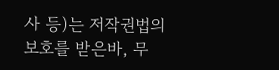사 등)는 저작권법의 보호를 받은바, 무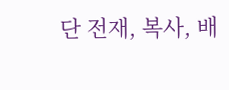단 전재, 복사, 배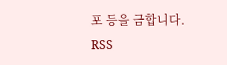포 등을 금합니다.
RSS